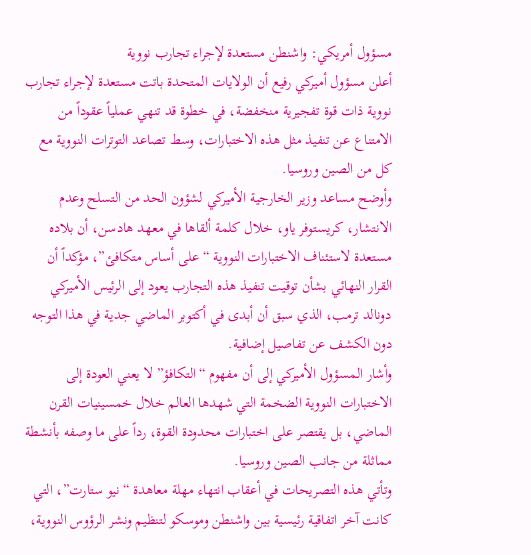مسؤول أمريكي: واشنطن مستعدة لإجراء تجارب نووية
أعلن مسؤول أميركي رفيع أن الولايات المتحدة باتت مستعدة لإجراء تجارب نووية ذات قوة تفجيرية منخفضة، في خطوة قد تنهي عملياً عقوداً من الامتناع عن تنفيذ مثل هذه الاختبارات، وسط تصاعد التوترات النووية مع كل من الصين وروسيا.
وأوضح مساعد وزير الخارجية الأميركي لشؤون الحد من التسلح وعدم الانتشار، كريستوفر ياو، خلال كلمة ألقاها في معهد هادسن، أن بلاده مستعدة لاستئناف الاختبارات النووية “على أساس متكافئ”، مؤكداً أن القرار النهائي بشأن توقيت تنفيذ هذه التجارب يعود إلى الرئيس الأميركي دونالد ترمب، الذي سبق أن أبدى في أكتوبر الماضي جدية في هذا التوجه دون الكشف عن تفاصيل إضافية.
وأشار المسؤول الأميركي إلى أن مفهوم “التكافؤ” لا يعني العودة إلى الاختبارات النووية الضخمة التي شهدها العالم خلال خمسينيات القرن الماضي، بل يقتصر على اختبارات محدودة القوة، رداً على ما وصفه بأنشطة مماثلة من جانب الصين وروسيا.
وتأتي هذه التصريحات في أعقاب انتهاء مهلة معاهدة “نيو ستارت”، التي كانت آخر اتفاقية رئيسية بين واشنطن وموسكو لتنظيم ونشر الرؤوس النووية،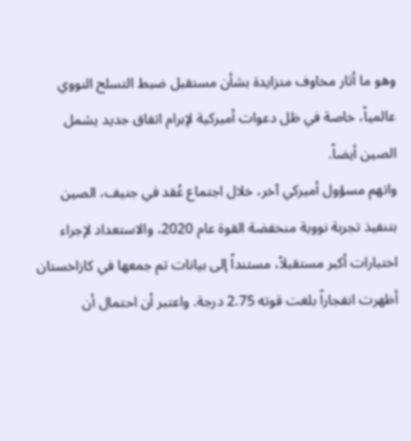وهو ما أثار مخاوف متزايدة بشأن مستقبل ضبط التسلح النووي عالمياً، خاصة في ظل دعوات أميركية لإبرام اتفاق جديد يشمل الصين أيضاً.
واتهم مسؤول أميركي آخر، خلال اجتماع عُقد في جنيف، الصين بتنفيذ تجربة نووية منخفضة القوة عام 2020، والاستعداد لإجراء اختبارات أكبر مستقبلاً، مستنداً إلى بيانات تم جمعها في كازاخستان أظهرت انفجاراً بلغت قوته 2.75 درجة. واعتبر أن احتمال أن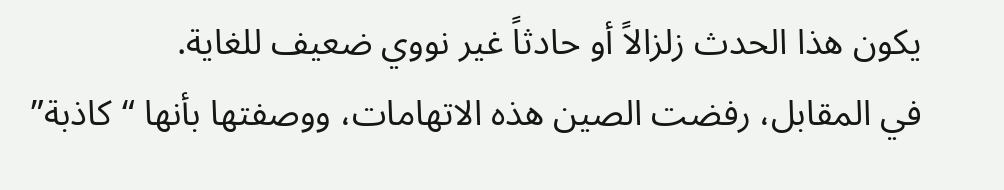يكون هذا الحدث زلزالاً أو حادثاً غير نووي ضعيف للغاية.
في المقابل، رفضت الصين هذه الاتهامات، ووصفتها بأنها “كاذبة”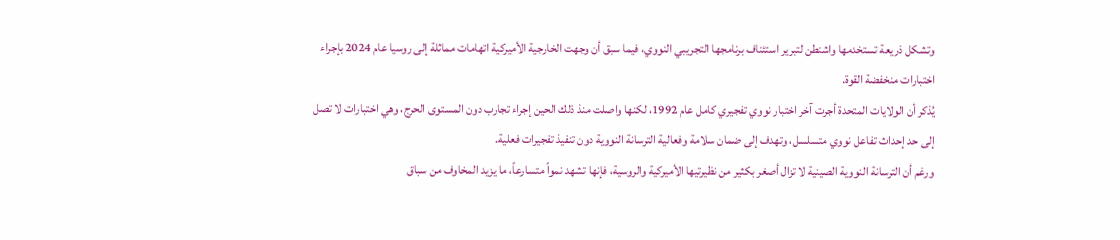وتشكل ذريعة تستخدمها واشنطن لتبرير استئناف برنامجها التجريبي النووي، فيما سبق أن وجهت الخارجية الأميركية اتهامات مماثلة إلى روسيا عام 2024 بإجراء اختبارات منخفضة القوة.
يُذكر أن الولايات المتحدة أجرت آخر اختبار نووي تفجيري كامل عام 1992، لكنها واصلت منذ ذلك الحين إجراء تجارب دون المستوى الحرج، وهي اختبارات لا تصل إلى حد إحداث تفاعل نووي متسلسل، وتهدف إلى ضمان سلامة وفعالية الترسانة النووية دون تنفيذ تفجيرات فعلية.
ورغم أن الترسانة النووية الصينية لا تزال أصغر بكثير من نظيرتيها الأميركية والروسية، فإنها تشهد نمواً متسارعاً، ما يزيد المخاوف من سباق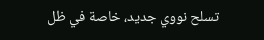تسلح نووي جديد، خاصة في ظل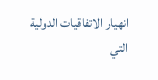انهيار الاتفاقيات الدولية التي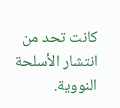كانت تحد من انتشار الأسلحة النووية.